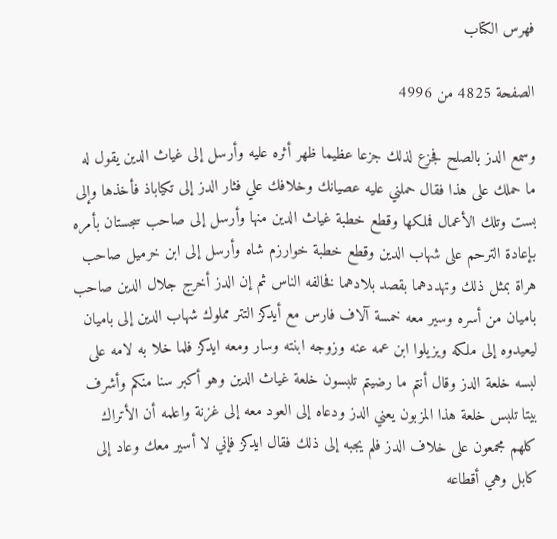فهرس الكتاب

الصفحة 4825 من 4996

وسمع الدز بالصلح فجزع لذلك جزعا عظيما ظهر أثره عليه وأرسل إلى غياث الدين يقول له ما حملك على هذا فقال حملني عليه عصيانك وخلافك علي فثار الدز إلى تكياباذ فأخذها وإلى بست وتلك الأعمال فملكها وقطع خطبة غياث الدين منها وأرسل إلى صاحب سجستان بأمره بإعادة الترحم على شهاب الدين وقطع خطبة خوارزم شاه وأرسل إلى ابن خرميل صاحب هراة بمثل ذلك وتهددهما بقصد بلادهما فخالفه الناس ثم إن الدز أخرج جلال الدين صاحب باميان من أسره وسير معه خمسة آلاف فارس مع أيدكز التتر مملوك شهاب الدين إلى باميان ليعيدوه إلى ملكه ويزيلوا ابن عمه عنه وزوجه ابنته وسار ومعه ايدكز فلما خلا به لامه على لبسه خلعة الدز وقال أنتم ما رضيتم تلبسون خلعة غياث الدين وهو أكبر سنا منكم وأشرف بيتا تلبس خلعة هذا المزبون يعني الدز ودعاه إلى العود معه إلى غزنة واعلمه أن الأتراك كلهم مجمعون على خلاف الدز فلم يجبه إلى ذلك فقال ايدكز فإني لا أسير معك وعاد إلى كابل وهي أقطاعه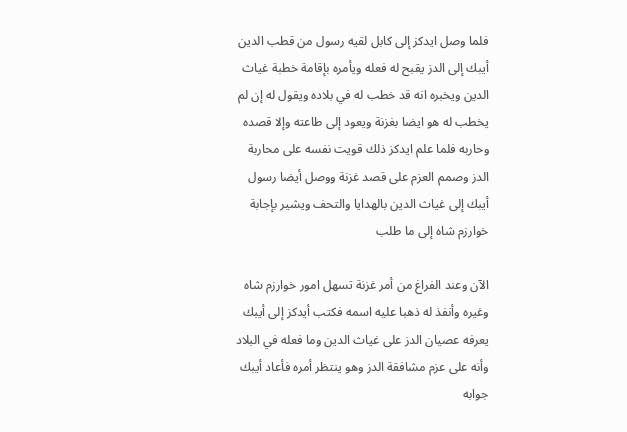فلما وصل ايدكز إلى كابل لقيه رسول من قطب الدين أيبك إلى الدز يقبح له فعله ويأمره بإقامة خطبة غياث الدين ويخبره انه قد خطب له في بلاده ويقول له إن لم يخطب له هو ايضا بغزنة ويعود إلى طاعته وإلا قصده وحاربه فلما علم ايدكز ذلك قويت نفسه على محاربة الدز وصمم العزم على قصد غزنة ووصل أيضا رسول أيبك إلى غياث الدين بالهدايا والتحف ويشير بإجابة خوارزم شاه إلى ما طلب

الآن وعند الفراغ من أمر غزنة تسهل امور خوارزم شاه وغيره وأنفذ له ذهبا عليه اسمه فكتب أيدكز إلى أيبك يعرفه عصيان الدز على غياث الدين وما فعله في البلاد وأنه على عزم مشافقة الدز وهو ينتظر أمره فأعاد أيبك جوابه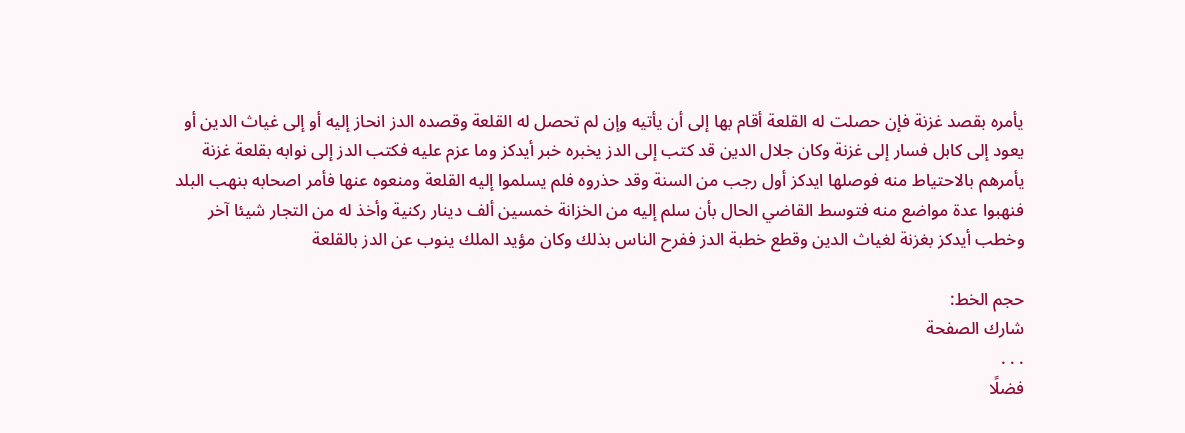يأمره بقصد غزنة فإن حصلت له القلعة أقام بها إلى أن يأتيه وإن لم تحصل له القلعة وقصده الدز انحاز إليه أو إلى غياث الدين أو يعود إلى كابل فسار إلى غزنة وكان جلال الدين قد كتب إلى الدز يخبره خبر أيدكز وما عزم عليه فكتب الدز إلى نوابه بقلعة غزنة يأمرهم بالاحتياط منه فوصلها ايدكز أول رجب من السنة وقد حذروه فلم يسلموا إليه القلعة ومنعوه عنها فأمر اصحابه بنهب البلد فنهبوا عدة مواضع منه فتوسط القاضي الحال بأن سلم إليه من الخزانة خمسين ألف دينار ركنية وأخذ له من التجار شيئا آخر وخطب أيدكز بغزنة لغياث الدين وقطع خطبة الدز ففرح الناس بذلك وكان مؤيد الملك ينوب عن الدز بالقلعة

حجم الخط:
شارك الصفحة
. . .
فضلًا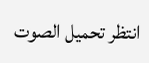انتظر تحميل الصوت